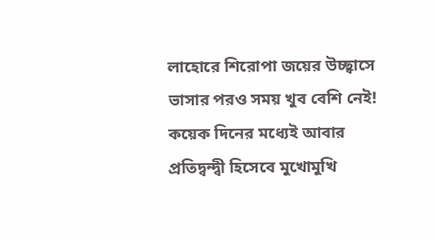লাহোরে শিরোপা জয়ের উচ্ছ্বাসে ভাসার পরও সময় খুব বেশি নেই! কয়েক দিনের মধ্যেই আবার প্রতিদ্বন্দ্বী হিসেবে মুখোমুখি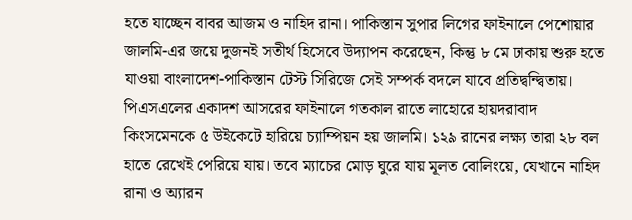হতে যাচ্ছেন বাবর আজম ও নাহিদ রানা। পাকিস্তান সুপার লিগের ফাইনালে পেশোয়ার জালমি-এর জয়ে দুজনই সতীর্থ হিসেবে উদ্যাপন করেছেন, কিন্তু ৮ মে ঢাকায় শুরু হতে যাওয়া বাংলাদেশ-পাকিস্তান টেস্ট সিরিজে সেই সম্পর্ক বদলে যাবে প্রতিদ্বন্দ্বিতায়।
পিএসএলের একাদশ আসরের ফাইনালে গতকাল রাতে লাহোরে হায়দরাবাদ কিংসমেনকে ৫ উইকেটে হারিয়ে চ্যাম্পিয়ন হয় জালমি। ১২৯ রানের লক্ষ্য তারা ২৮ বল হাতে রেখেই পেরিয়ে যায়। তবে ম্যাচের মোড় ঘুরে যায় মূলত বোলিংয়ে, যেখানে নাহিদ রানা ও অ্যারন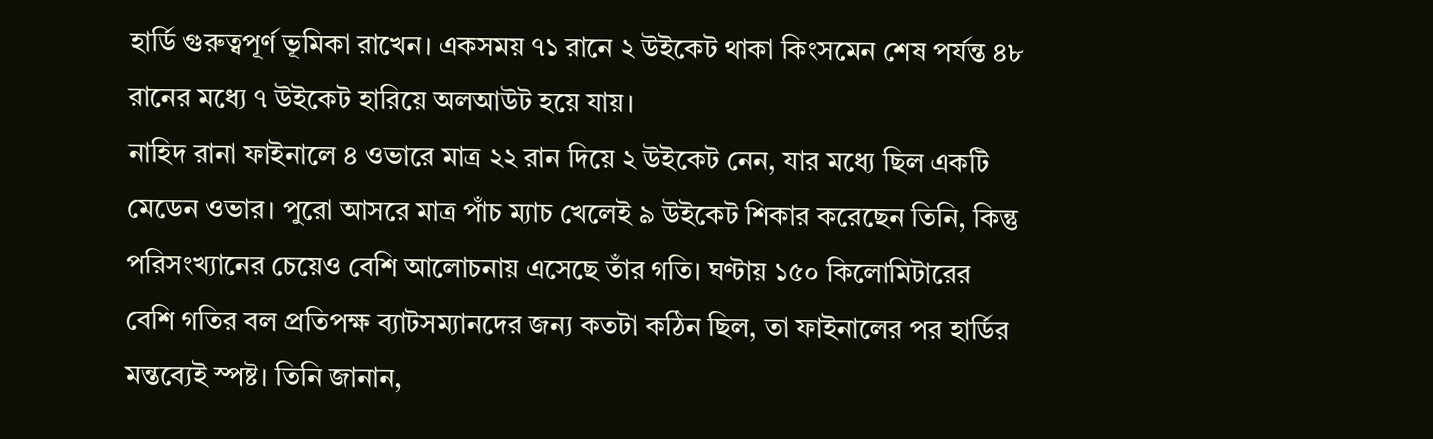হার্ডি গুরুত্বপূর্ণ ভূমিকা রাখেন। একসময় ৭১ রানে ২ উইকেট থাকা কিংসমেন শেষ পর্যন্ত ৪৮ রানের মধ্যে ৭ উইকেট হারিয়ে অলআউট হয়ে যায়।
নাহিদ রানা ফাইনালে ৪ ওভারে মাত্র ২২ রান দিয়ে ২ উইকেট নেন, যার মধ্যে ছিল একটি মেডেন ওভার। পুরো আসরে মাত্র পাঁচ ম্যাচ খেলেই ৯ উইকেট শিকার করেছেন তিনি, কিন্তু পরিসংখ্যানের চেয়েও বেশি আলোচনায় এসেছে তাঁর গতি। ঘণ্টায় ১৫০ কিলোমিটারের বেশি গতির বল প্রতিপক্ষ ব্যাটসম্যানদের জন্য কতটা কঠিন ছিল, তা ফাইনালের পর হার্ডির মন্তব্যেই স্পষ্ট। তিনি জানান,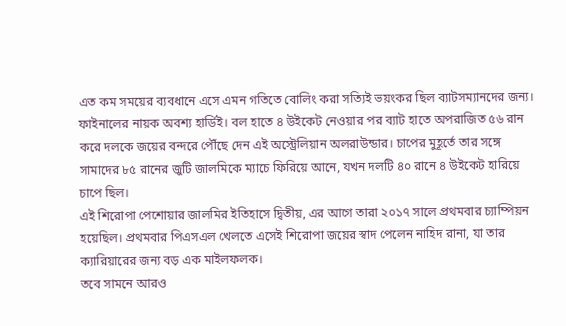এত কম সময়ের ব্যবধানে এসে এমন গতিতে বোলিং করা সত্যিই ভয়ংকর ছিল ব্যাটসম্যানদের জন্য।
ফাইনালের নায়ক অবশ্য হার্ডিই। বল হাতে ৪ উইকেট নেওয়ার পর ব্যাট হাতে অপরাজিত ৫৬ রান করে দলকে জয়ের বন্দরে পৌঁছে দেন এই অস্ট্রেলিয়ান অলরাউন্ডার। চাপের মুহূর্তে তার সঙ্গে সামাদের ৮৫ রানের জুটি জালমিকে ম্যাচে ফিরিয়ে আনে, যখন দলটি ৪০ রানে ৪ উইকেট হারিয়ে চাপে ছিল।
এই শিরোপা পেশোয়ার জালমির ইতিহাসে দ্বিতীয়, এর আগে তারা ২০১৭ সালে প্রথমবার চ্যাম্পিয়ন হয়েছিল। প্রথমবার পিএসএল খেলতে এসেই শিরোপা জয়ের স্বাদ পেলেন নাহিদ রানা, যা তার ক্যারিয়ারের জন্য বড় এক মাইলফলক।
তবে সামনে আরও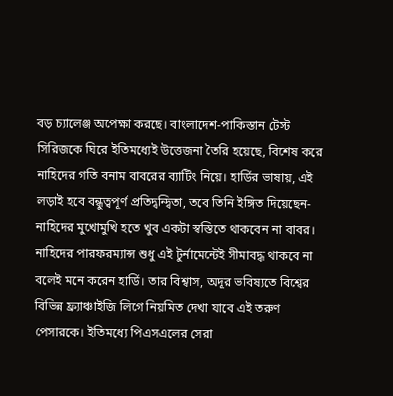বড় চ্যালেঞ্জ অপেক্ষা করছে। বাংলাদেশ-পাকিস্তান টেস্ট সিরিজকে ঘিরে ইতিমধ্যেই উত্তেজনা তৈরি হয়েছে, বিশেষ করে নাহিদের গতি বনাম বাবরের ব্যাটিং নিয়ে। হার্ডির ভাষায়, এই লড়াই হবে বন্ধুত্বপূর্ণ প্রতিদ্বন্দ্বিতা, তবে তিনি ইঙ্গিত দিয়েছেন-নাহিদের মুখোমুখি হতে খুব একটা স্বস্তিতে থাকবেন না বাবর।
নাহিদের পারফরম্যান্স শুধু এই টুর্নামেন্টেই সীমাবদ্ধ থাকবে না বলেই মনে করেন হার্ডি। তার বিশ্বাস, অদূর ভবিষ্যতে বিশ্বের বিভিন্ন ফ্র্যাঞ্চাইজি লিগে নিয়মিত দেখা যাবে এই তরুণ পেসারকে। ইতিমধ্যে পিএসএলের সেরা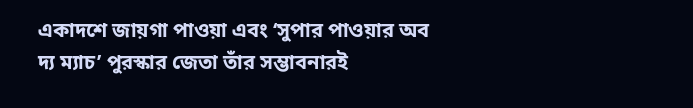একাদশে জায়গা পাওয়া এবং ‘সুপার পাওয়ার অব দ্য ম্যাচ’ পুরস্কার জেতা তাঁর সম্ভাবনারই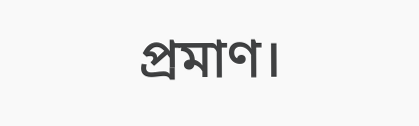প্রমাণ।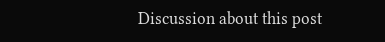Discussion about this post